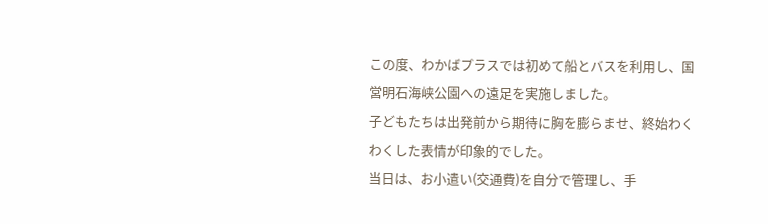この度、わかばプラスでは初めて船とバスを利用し、国営明石海峡公園への遠足を実施しました。
子どもたちは出発前から期待に胸を膨らませ、終始わくわくした表情が印象的でした。
当日は、お小遣い(交通費)を自分で管理し、手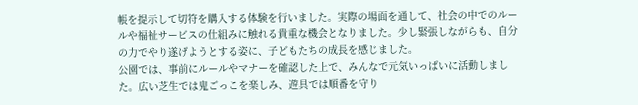帳を提示して切符を購入する体験を行いました。実際の場面を通して、社会の中でのルールや福祉サービスの仕組みに触れる貴重な機会となりました。少し緊張しながらも、自分の力でやり遂げようとする姿に、子どもたちの成長を感じました。
公園では、事前にルールやマナーを確認した上で、みんなで元気いっぱいに活動しました。広い芝生では鬼ごっこを楽しみ、遊具では順番を守り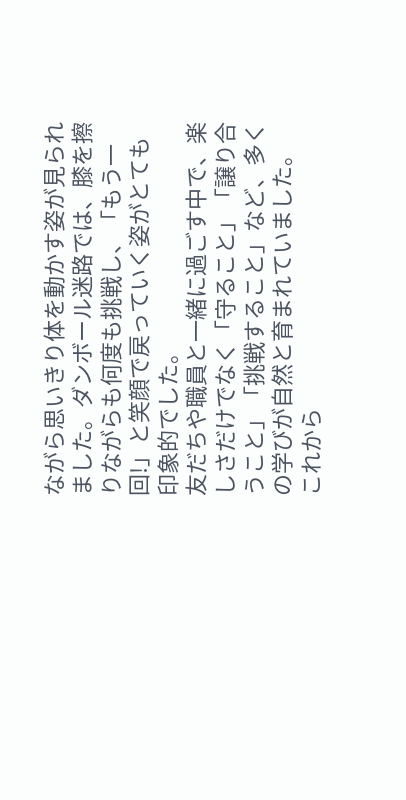ながら思いきり体を動かす姿が見られました。ダンボール迷路では、膝を擦りながらも何度も挑戦し、「もう一回!」と笑顔で戻っていく姿がとても印象的でした。
友だちや職員と一緒に過ごす中で、楽しさだけでなく「守ること」「譲り合うこと」「挑戦すること」など、多くの学びが自然と育まれていました。
これから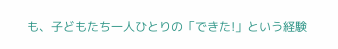も、子どもたち一人ひとりの「できた!」という経験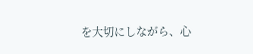を大切にしながら、心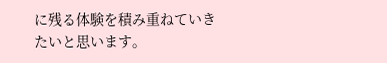に残る体験を積み重ねていきたいと思います。